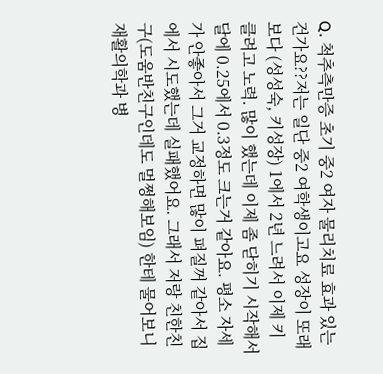Q. 척추측만증 초기 중2 여자 물리치료 효과 있는건가요??저는 일단 중2 여학생이고요 성장이 또래보다 (성성숙, 키성장) 1에서 2년 느려서 이제 키 클려고 노력. 많이 했는데 이제 좀 닫히기 시작해서 달에 0.25에서 0.3정도 크는거 같아요. 평소 자세가 안좋아서 그거 교정하면 많이 펴질꺼 같아서 집에서 시도했는데 실패했어요. 그래서 저랑 친한친구(도움반친구인데도 멀쩡해보임) 한테 물어보니 재활의학과 병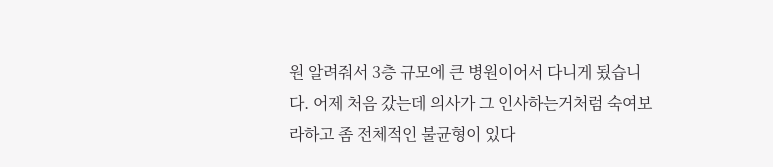원 알려줘서 3층 규모에 큰 병원이어서 다니게 됬습니다. 어제 처음 갔는데 의사가 그 인사하는거처럼 숙여보라하고 좀 전체적인 불균형이 있다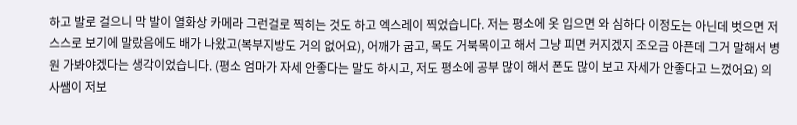하고 발로 걸으니 막 발이 열화상 카메라 그런걸로 찍히는 것도 하고 엑스레이 찍었습니다. 저는 평소에 옷 입으면 와 심하다 이정도는 아닌데 벗으면 저 스스로 보기에 말랐음에도 배가 나왔고(복부지방도 거의 없어요), 어깨가 굽고, 목도 거북목이고 해서 그냥 피면 커지겠지 조오금 아픈데 그거 말해서 병원 가봐야겠다는 생각이었습니다. (평소 엄마가 자세 안좋다는 말도 하시고, 저도 평소에 공부 많이 해서 폰도 많이 보고 자세가 안좋다고 느껐어요) 의사쌤이 저보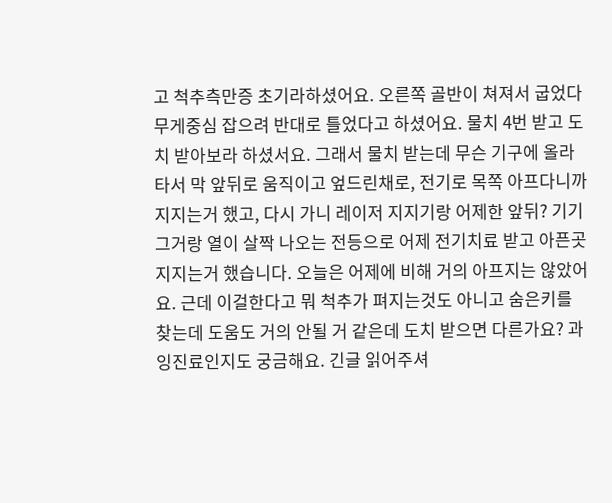고 척추측만증 초기라하셨어요. 오른쪽 골반이 쳐져서 굽었다 무게중심 잡으려 반대로 틀었다고 하셨어요. 물치 4번 받고 도치 받아보라 하셨서요. 그래서 물치 받는데 무슨 기구에 올라타서 막 앞뒤로 움직이고 엎드린채로, 전기로 목쪽 아프다니까 지지는거 했고, 다시 가니 레이저 지지기랑 어제한 앞뒤? 기기 그거랑 열이 살짝 나오는 전등으로 어제 전기치료 받고 아픈곳 지지는거 했습니다. 오늘은 어제에 비해 거의 아프지는 않았어요. 근데 이걸한다고 뭐 척추가 펴지는것도 아니고 숨은키를 찾는데 도움도 거의 안될 거 같은데 도치 받으면 다른가요? 과잉진료인지도 궁금해요. 긴글 읽어주셔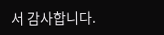서 감사합니다.